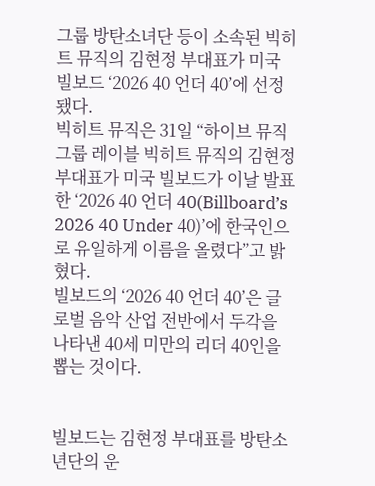그룹 방탄소녀단 등이 소속된 빅히트 뮤직의 김현정 부대표가 미국 빌보드 ‘2026 40 언더 40’에 선정됐다.
빅히트 뮤직은 31일 “하이브 뮤직그룹 레이블 빅히트 뮤직의 김현정 부대표가 미국 빌보드가 이날 발표한 ‘2026 40 언더 40(Billboard’s 2026 40 Under 40)’에 한국인으로 유일하게 이름을 올렸다”고 밝혔다.
빌보드의 ‘2026 40 언더 40’은 글로벌 음악 산업 전반에서 두각을 나타낸 40세 미만의 리더 40인을 뽑는 것이다.


빌보드는 김현정 부대표를 방탄소년단의 운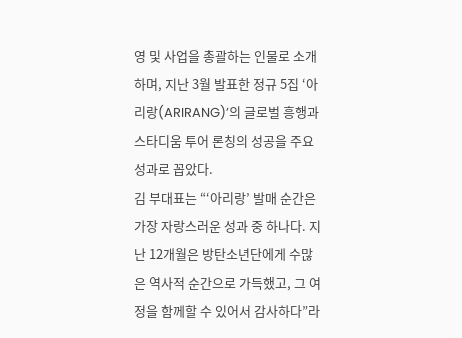영 및 사업을 총괄하는 인물로 소개하며, 지난 3월 발표한 정규 5집 ‘아리랑(ARIRANG)’의 글로벌 흥행과 스타디움 투어 론칭의 성공을 주요 성과로 꼽았다.
김 부대표는 “‘아리랑’ 발매 순간은 가장 자랑스러운 성과 중 하나다. 지난 12개월은 방탄소년단에게 수많은 역사적 순간으로 가득했고, 그 여정을 함께할 수 있어서 감사하다”라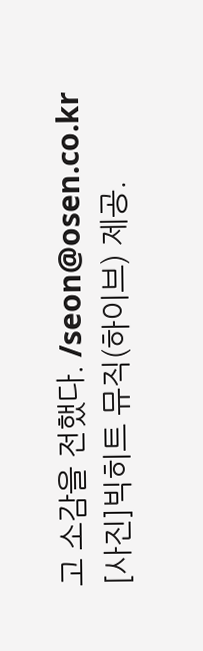고 소감을 전했다. /seon@osen.co.kr
[사진]빅히트 뮤직(하이브) 제공.